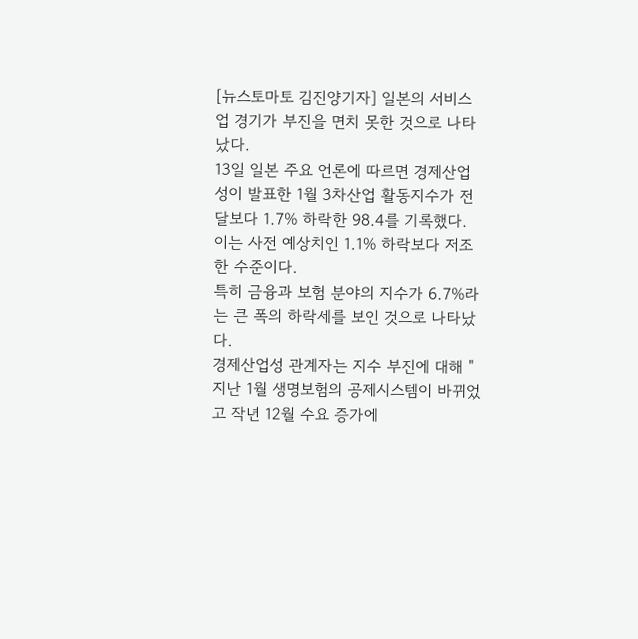[뉴스토마토 김진양기자] 일본의 서비스업 경기가 부진을 면치 못한 것으로 나타났다.
13일 일본 주요 언론에 따르면 경제산업성이 발표한 1월 3차산업 활동지수가 전달보다 1.7% 하락한 98.4를 기록했다.
이는 사전 예상치인 1.1% 하락보다 저조한 수준이다.
특히 금융과 보험 분야의 지수가 6.7%라는 큰 폭의 하락세를 보인 것으로 나타났다.
경제산업성 관계자는 지수 부진에 대해 "지난 1월 생명보험의 공제시스템이 바뀌었고 작년 12월 수요 증가에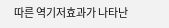따른 역기저효과가 나타난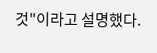것"이라고 설명했다.